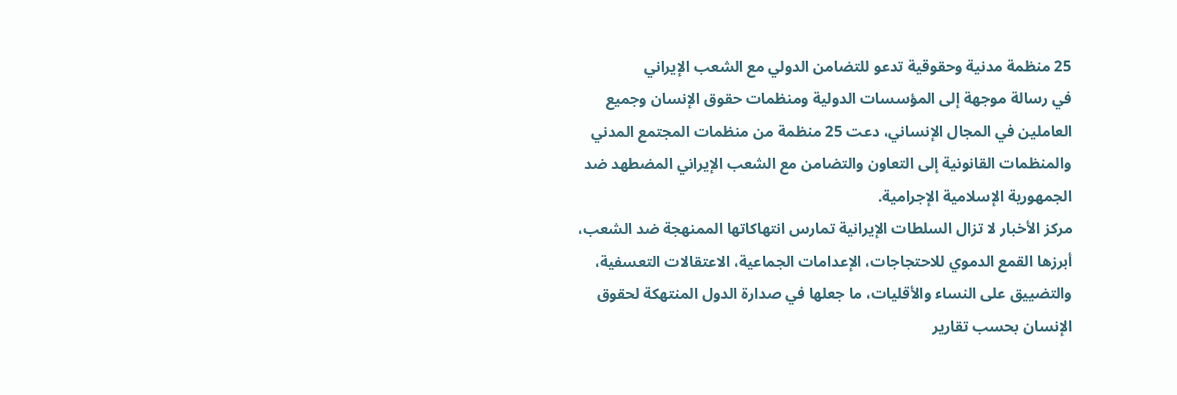25 منظمة مدنية وحقوقية تدعو للتضامن الدولي مع الشعب الإيراني
في رسالة موجهة إلى المؤسسات الدولية ومنظمات حقوق الإنسان وجميع العاملين في المجال الإنساني، دعت 25 منظمة من منظمات المجتمع المدني والمنظمات القانونية إلى التعاون والتضامن مع الشعب الإيراني المضطهد ضد الجمهورية الإسلامية الإجرامية.
مركز الأخبار لا تزال السلطات الإيرانية تمارس انتهاكاتها الممنهجة ضد الشعب، أبرزها القمع الدموي للاحتجاجات، الإعدامات الجماعية، الاعتقالات التعسفية، والتضييق على النساء والأقليات، ما جعلها في صدارة الدول المنتهكة لحقوق الإنسان بحسب تقارير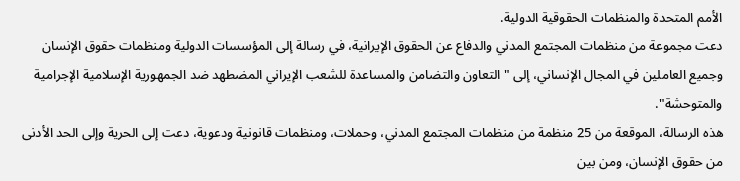الأمم المتحدة والمنظمات الحقوقية الدولية.
دعت مجموعة من منظمات المجتمع المدني والدفاع عن الحقوق الإيرانية، في رسالة إلى المؤسسات الدولية ومنظمات حقوق الإنسان وجميع العاملين في المجال الإنساني، إلى "التعاون والتضامن والمساعدة للشعب الإيراني المضطهد ضد الجمهورية الإسلامية الإجرامية والمتوحشة".
هذه الرسالة، الموقعة من 25 منظمة من منظمات المجتمع المدني، وحملات، ومنظمات قانونية ودعوية، دعت إلى الحرية وإلى الحد الأدنى من حقوق الإنسان، ومن بين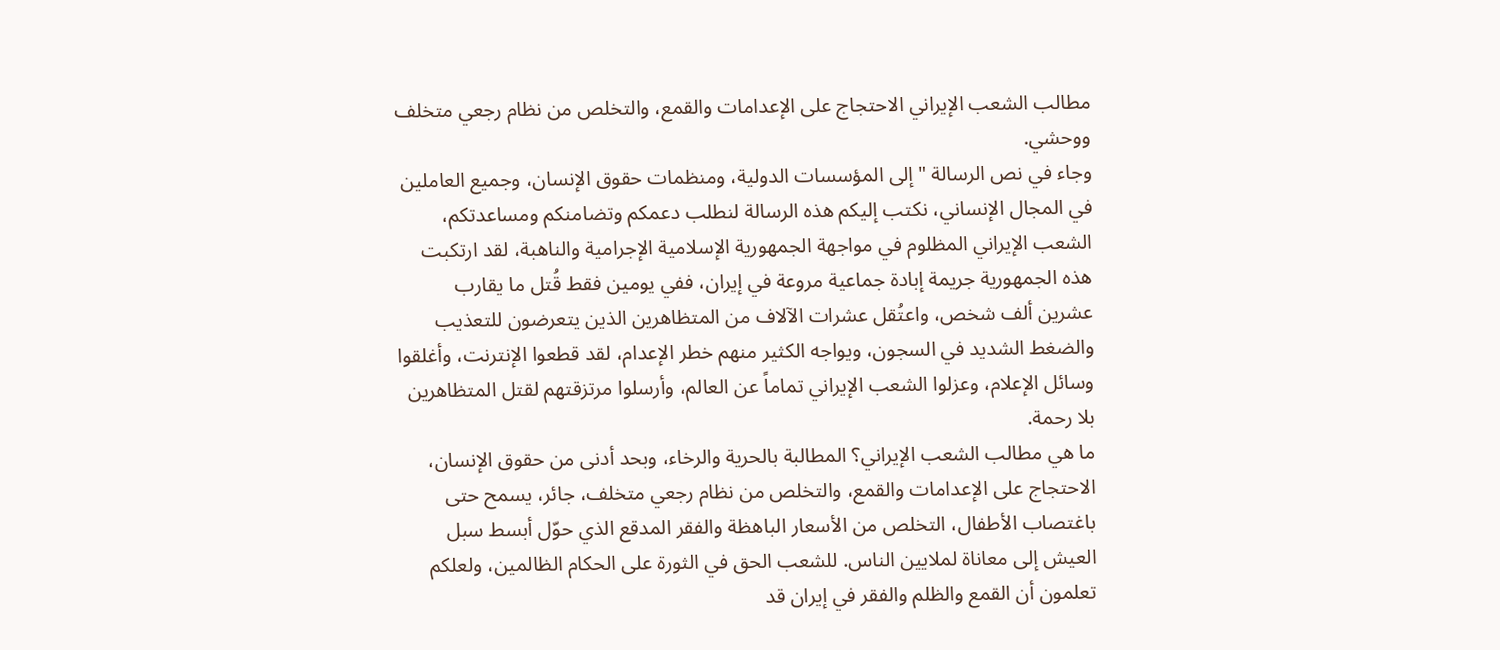مطالب الشعب الإيراني الاحتجاج على الإعدامات والقمع، والتخلص من نظام رجعي متخلف ووحشي.
وجاء في نص الرسالة "إلى المؤسسات الدولية، ومنظمات حقوق الإنسان، وجميع العاملين في المجال الإنساني، نكتب إليكم هذه الرسالة لنطلب دعمكم وتضامنكم ومساعدتكم، الشعب الإيراني المظلوم في مواجهة الجمهورية الإسلامية الإجرامية والناهبة، لقد ارتكبت هذه الجمهورية جريمة إبادة جماعية مروعة في إيران، ففي يومين فقط قُتل ما يقارب عشرين ألف شخص، واعتُقل عشرات الآلاف من المتظاهرين الذين يتعرضون للتعذيب والضغط الشديد في السجون، ويواجه الكثير منهم خطر الإعدام، لقد قطعوا الإنترنت، وأغلقوا وسائل الإعلام، وعزلوا الشعب الإيراني تماماً عن العالم، وأرسلوا مرتزقتهم لقتل المتظاهرين بلا رحمة.
ما هي مطالب الشعب الإيراني؟ المطالبة بالحرية والرخاء، وبحد أدنى من حقوق الإنسان، الاحتجاج على الإعدامات والقمع، والتخلص من نظام رجعي متخلف، جائر، يسمح حتى باغتصاب الأطفال، التخلص من الأسعار الباهظة والفقر المدقع الذي حوّل أبسط سبل العيش إلى معاناة لملايين الناس. للشعب الحق في الثورة على الحكام الظالمين، ولعلكم تعلمون أن القمع والظلم والفقر في إيران قد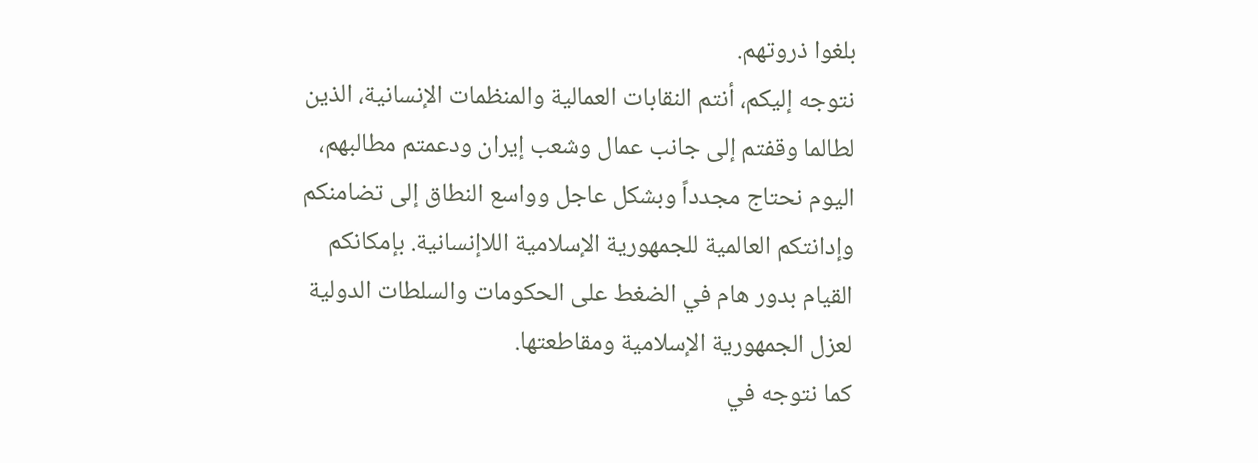بلغوا ذروتهم.
نتوجه إليكم، أنتم النقابات العمالية والمنظمات الإنسانية، الذين لطالما وقفتم إلى جانب عمال وشعب إيران ودعمتم مطالبهم، اليوم نحتاج مجدداً وبشكل عاجل وواسع النطاق إلى تضامنكم وإدانتكم العالمية للجمهورية الإسلامية اللاإنسانية. بإمكانكم القيام بدور هام في الضغط على الحكومات والسلطات الدولية لعزل الجمهورية الإسلامية ومقاطعتها.
كما نتوجه في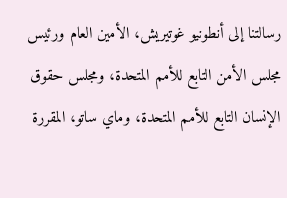رسالتنا إلى أنطونيو غوتيريش، الأمين العام ورئيس مجلس الأمن التابع للأمم المتحدة، ومجلس حقوق الإنسان التابع للأمم المتحدة، وماي ساتو، المقررة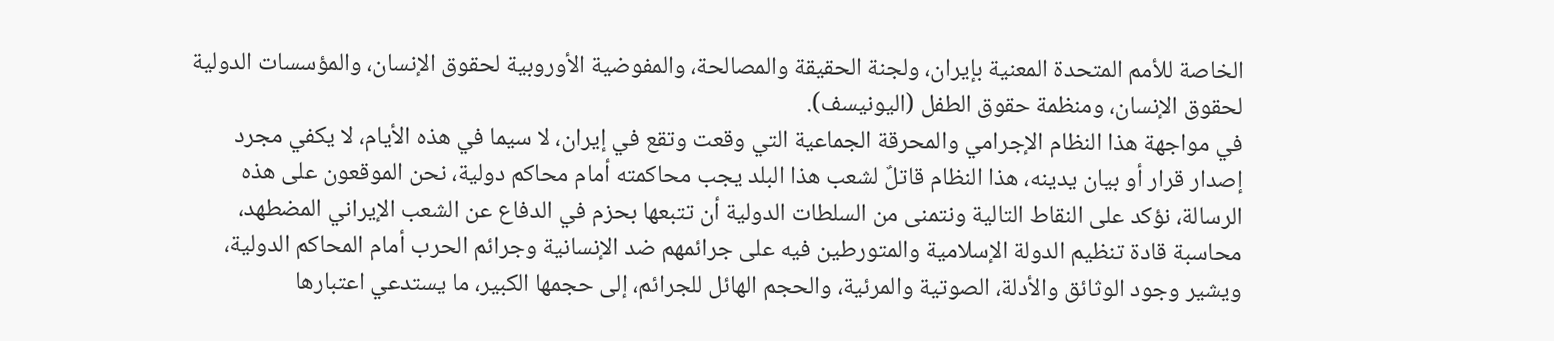الخاصة للأمم المتحدة المعنية بإيران، ولجنة الحقيقة والمصالحة، والمفوضية الأوروبية لحقوق الإنسان، والمؤسسات الدولية لحقوق الإنسان، ومنظمة حقوق الطفل (اليونيسف).
في مواجهة هذا النظام الإجرامي والمحرقة الجماعية التي وقعت وتقع في إيران، لا سيما في هذه الأيام، لا يكفي مجرد إصدار قرار أو بيان يدينه، هذا النظام قاتلٌ لشعب هذا البلد يجب محاكمته أمام محاكم دولية، نحن الموقعون على هذه الرسالة، نؤكد على النقاط التالية ونتمنى من السلطات الدولية أن تتبعها بحزم في الدفاع عن الشعب الإيراني المضطهد، محاسبة قادة تنظيم الدولة الإسلامية والمتورطين فيه على جرائمهم ضد الإنسانية وجرائم الحرب أمام المحاكم الدولية، ويشير وجود الوثائق والأدلة، الصوتية والمرئية، والحجم الهائل للجرائم، إلى حجمها الكبير، ما يستدعي اعتبارها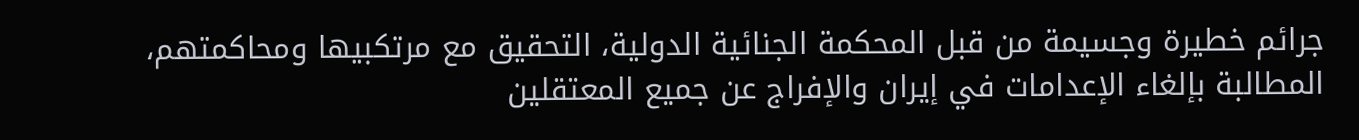جرائم خطيرة وجسيمة من قبل المحكمة الجنائية الدولية، التحقيق مع مرتكبيها ومحاكمتهم، المطالبة بإلغاء الإعدامات في إيران والإفراج عن جميع المعتقلين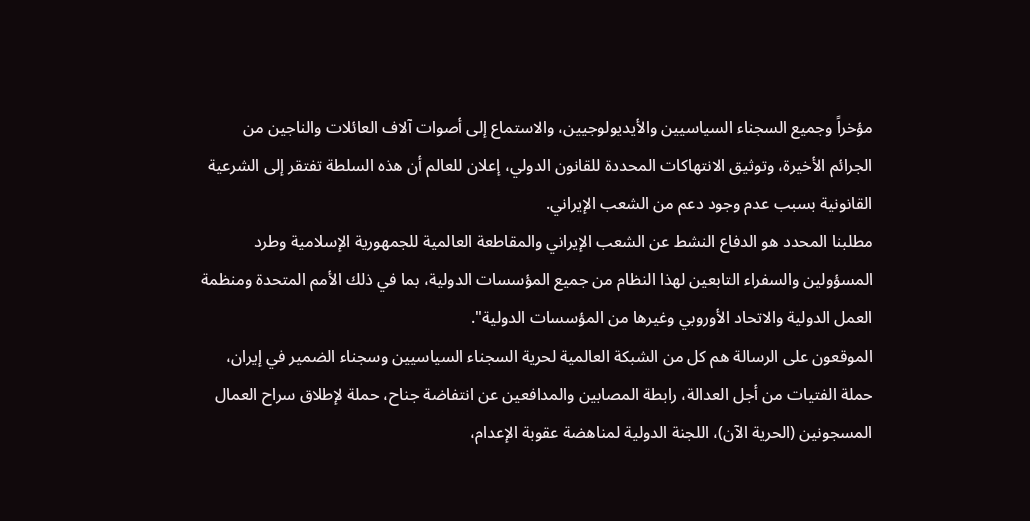مؤخراً وجميع السجناء السياسيين والأيديولوجيين، والاستماع إلى أصوات آلاف العائلات والناجين من الجرائم الأخيرة، وتوثيق الانتهاكات المحددة للقانون الدولي، إعلان للعالم أن هذه السلطة تفتقر إلى الشرعية القانونية بسبب عدم وجود دعم من الشعب الإيراني.
مطلبنا المحدد هو الدفاع النشط عن الشعب الإيراني والمقاطعة العالمية للجمهورية الإسلامية وطرد المسؤولين والسفراء التابعين لهذا النظام من جميع المؤسسات الدولية، بما في ذلك الأمم المتحدة ومنظمة العمل الدولية والاتحاد الأوروبي وغيرها من المؤسسات الدولية".
الموقعون على الرسالة هم كل من الشبكة العالمية لحرية السجناء السياسيين وسجناء الضمير في إيران، حملة الفتيات من أجل العدالة، رابطة المصابين والمدافعين عن انتفاضة جناح، حملة لإطلاق سراح العمال المسجونين (الحرية الآن)، اللجنة الدولية لمناهضة عقوبة الإعدام،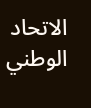الاتحاد الوطني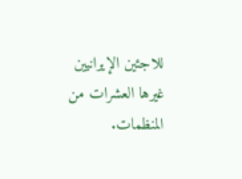للاجئين الإيرانيين غيرها العشرات من المنظمات.